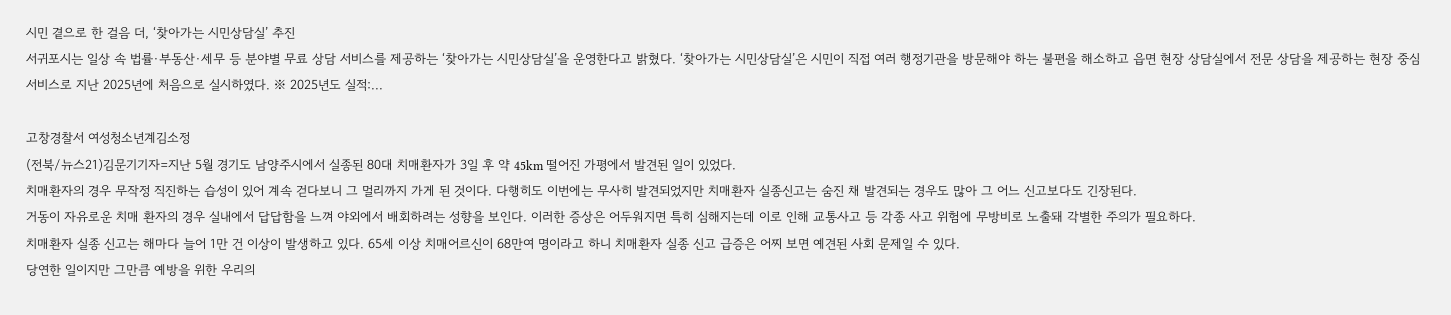시민 곁으로 한 걸음 더, ‘찾아가는 시민상담실’ 추진
서귀포시는 일상 속 법률·부동산·세무 등 분야별 무료 상담 서비스를 제공하는 ‘찾아가는 시민상담실’을 운영한다고 밝혔다. ‘찾아가는 시민상담실’은 시민이 직접 여러 행정기관을 방문해야 하는 불편을 해소하고 읍면 현장 상담실에서 전문 상담을 제공하는 현장 중심 서비스로 지난 2025년에 처음으로 실시하였다. ※ 2025년도 실적:...

고창경찰서 여성청소년계김소정
(전북/뉴스21)김문기기자=지난 5월 경기도 남양주시에서 실종된 80대 치매환자가 3일 후 약 45km 떨어진 가평에서 발견된 일이 있었다.
치매환자의 경우 무작정 직진하는 습성이 있어 계속 걷다보니 그 멀리까지 가게 된 것이다. 다행히도 이번에는 무사히 발견되었지만 치매환자 실종신고는 숨진 채 발견되는 경우도 많아 그 어느 신고보다도 긴장된다.
거동이 자유로운 치매 환자의 경우 실내에서 답답함을 느껴 야외에서 배회하려는 성향을 보인다. 이러한 증상은 어두워지면 특히 심해지는데 이로 인해 교통사고 등 각종 사고 위험에 무방비로 노출돼 각별한 주의가 필요하다.
치매환자 실종 신고는 해마다 늘어 1만 건 이상이 발생하고 있다. 65세 이상 치매어르신이 68만여 명이라고 하니 치매환자 실종 신고 급증은 어찌 보면 예견된 사회 문제일 수 있다.
당연한 일이지만 그만큼 예방을 위한 우리의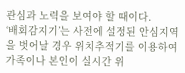관심과 노력을 보여야 할 때이다.
‘배회감지기’는 사전에 설정된 안심지역을 벗어날 경우 위치추적기를 이용하여 가족이나 본인이 실시간 위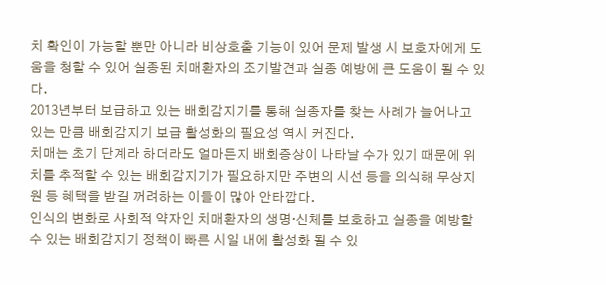치 확인이 가능할 뿐만 아니라 비상호출 기능이 있어 문제 발생 시 보호자에게 도움을 청할 수 있어 실종된 치매환자의 조기발견과 실종 예방에 큰 도움이 될 수 있다.
2013년부터 보급하고 있는 배회감지기를 통해 실종자를 찾는 사례가 늘어나고 있는 만큼 배회감지기 보급 활성화의 필요성 역시 커진다.
치매는 초기 단계라 하더라도 얼마든지 배회증상이 나타날 수가 있기 때문에 위치를 추적할 수 있는 배회감지기가 필요하지만 주변의 시선 등을 의식해 무상지원 등 혜택을 받길 꺼려하는 이들이 많아 안타깝다.
인식의 변화로 사회적 약자인 치매환자의 생명·신체를 보호하고 실종을 예방할 수 있는 배회감지기 정책이 빠른 시일 내에 활성화 될 수 있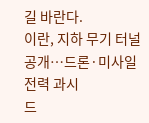길 바란다.
이란, 지하 무기 터널 공개…드론·미사일 전력 과시
드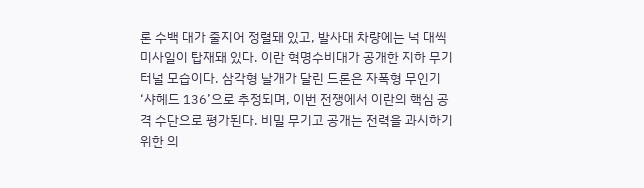론 수백 대가 줄지어 정렬돼 있고, 발사대 차량에는 넉 대씩 미사일이 탑재돼 있다. 이란 혁명수비대가 공개한 지하 무기 터널 모습이다. 삼각형 날개가 달린 드론은 자폭형 무인기 ‘샤헤드 136’으로 추정되며, 이번 전쟁에서 이란의 핵심 공격 수단으로 평가된다. 비밀 무기고 공개는 전력을 과시하기 위한 의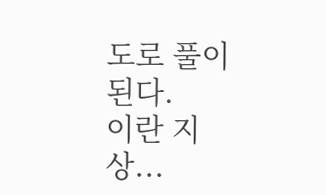도로 풀이된다.
이란 지상...